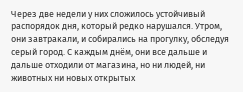Через две недели у них сложилось устойчивый распорядок дня, который редко нарушался. Утром, они завтракали, и собирались на прогулку, обследуя серый город. С каждым днём, они все дальше и дальше отходили от магазина, но ни людей, ни животных ни новых открытых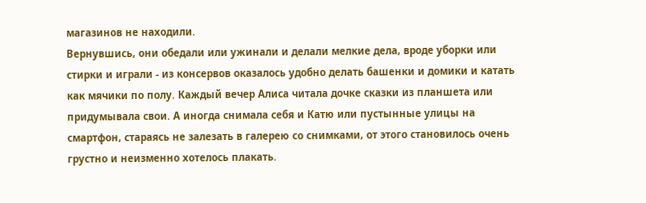магазинов не находили.
Вернувшись, они обедали или ужинали и делали мелкие дела, вроде уборки или стирки и играли - из консервов оказалось удобно делать башенки и домики и катать как мячики по полу. Каждый вечер Алиса читала дочке сказки из планшета или придумывала свои. А иногда снимала себя и Катю или пустынные улицы на смартфон, стараясь не залезать в галерею со снимками, от этого становилось очень грустно и неизменно хотелось плакать.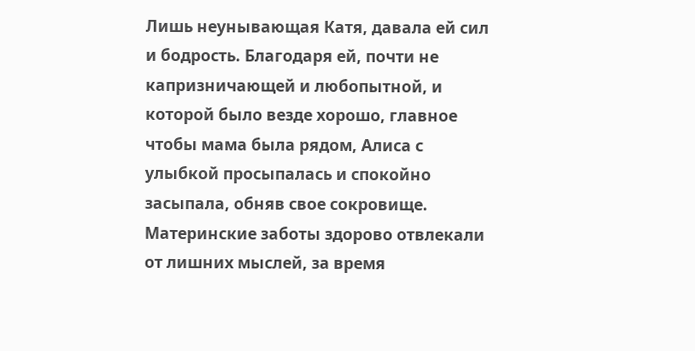Лишь неунывающая Катя, давала ей сил и бодрость. Благодаря ей, почти не капризничающей и любопытной, и которой было везде хорошо, главное чтобы мама была рядом, Алиса с улыбкой просыпалась и спокойно засыпала, обняв свое сокровище.
Материнские заботы здорово отвлекали от лишних мыслей, за время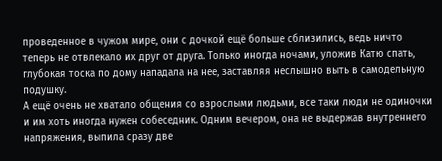проведенное в чужом мире, они с дочкой ещё больше сблизились, ведь ничто теперь не отвлекало их друг от друга. Только иногда ночами, уложив Катю спать, глубокая тоска по дому нападала на нее, заставляя неслышно выть в самодельную подушку.
А ещё очень не хватало общения со взрослыми людьми, все таки люди не одиночки и им хоть иногда нужен собеседник. Одним вечером, она не выдержав внутреннего напряжения, выпила сразу две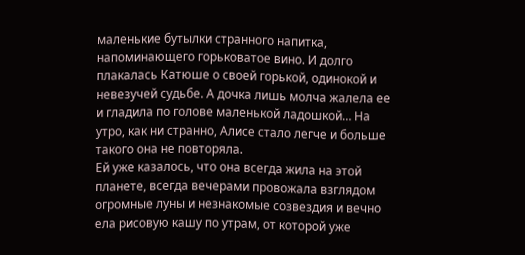маленькие бутылки странного напитка, напоминающего горьковатое вино. И долго плакалась Катюше о своей горькой, одинокой и невезучей судьбе. А дочка лишь молча жалела ее и гладила по голове маленькой ладошкой… На утро, как ни странно, Алисе стало легче и больше такого она не повторяла.
Ей уже казалось, что она всегда жила на этой планете, всегда вечерами провожала взглядом огромные луны и незнакомые созвездия и вечно ела рисовую кашу по утрам, от которой уже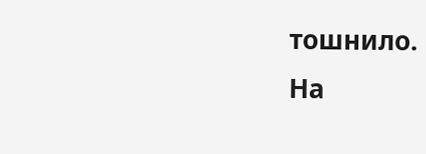тошнило.
На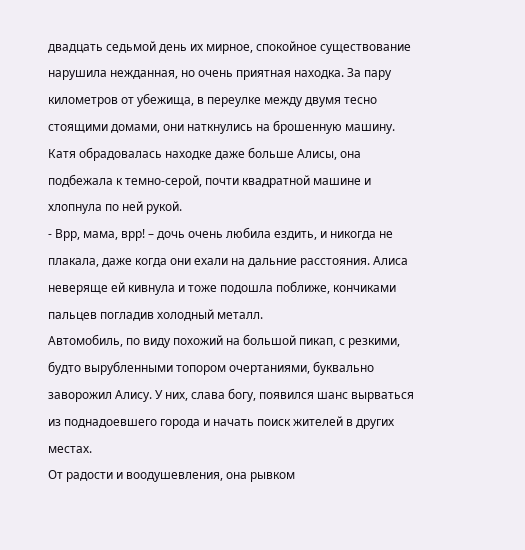двадцать седьмой день их мирное, спокойное существование нарушила нежданная, но очень приятная находка. За пару километров от убежища, в переулке между двумя тесно стоящими домами, они наткнулись на брошенную машину.
Катя обрадовалась находке даже больше Алисы, она подбежала к темно-серой, почти квадратной машине и хлопнула по ней рукой.
- Врр, мама, врр! – дочь очень любила ездить, и никогда не плакала, даже когда они ехали на дальние расстояния. Алиса неверяще ей кивнула и тоже подошла поближе, кончиками пальцев погладив холодный металл.
Автомобиль, по виду похожий на большой пикап, с резкими, будто вырубленными топором очертаниями, буквально заворожил Алису. У них, слава богу, появился шанс вырваться из поднадоевшего города и начать поиск жителей в других местах.
От радости и воодушевления, она рывком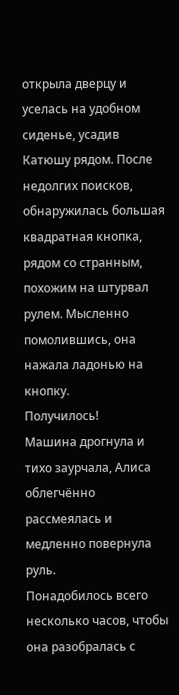открыла дверцу и уселась на удобном сиденье, усадив Катюшу рядом. После недолгих поисков, обнаружилась большая квадратная кнопка, рядом со странным, похожим на штурвал рулем. Мысленно помолившись, она нажала ладонью на кнопку.
Получилось!
Машина дрогнула и тихо заурчала, Алиса облегчённо рассмеялась и медленно повернула руль.
Понадобилось всего несколько часов, чтобы она разобралась с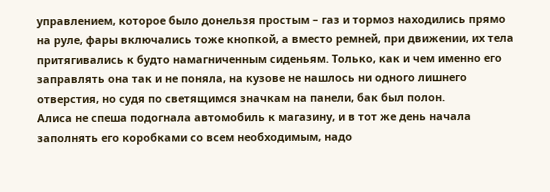управлением, которое было донельзя простым – газ и тормоз находились прямо на руле, фары включались тоже кнопкой, а вместо ремней, при движении, их тела притягивались к будто намагниченным сиденьям. Только, как и чем именно его заправлять она так и не поняла, на кузове не нашлось ни одного лишнего отверстия, но судя по светящимся значкам на панели, бак был полон.
Алиса не спеша подогнала автомобиль к магазину, и в тот же день начала заполнять его коробками со всем необходимым, надо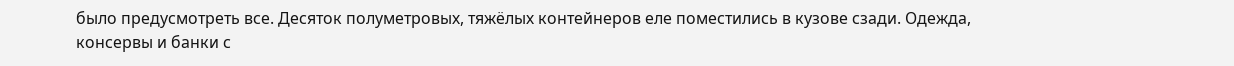было предусмотреть все. Десяток полуметровых, тяжёлых контейнеров еле поместились в кузове сзади. Одежда, консервы и банки с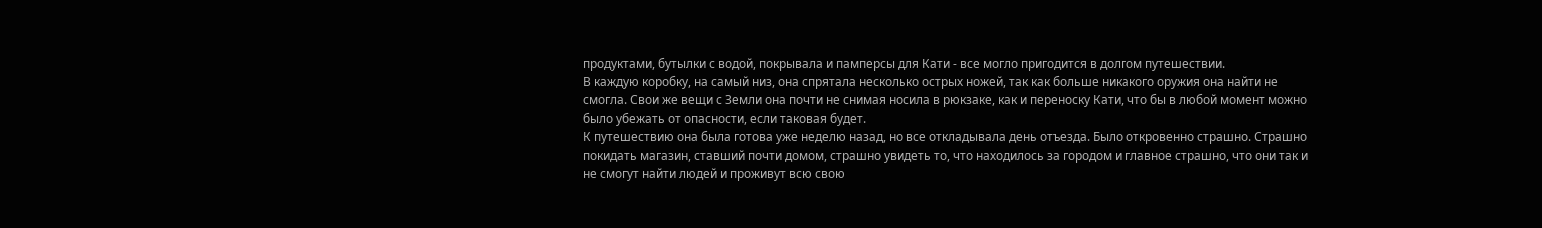продуктами, бутылки с водой, покрывала и памперсы для Кати - все могло пригодится в долгом путешествии.
В каждую коробку, на самый низ, она спрятала несколько острых ножей, так как больше никакого оружия она найти не смогла. Свои же вещи с Земли она почти не снимая носила в рюкзаке, как и переноску Кати, что бы в любой момент можно было убежать от опасности, если таковая будет.
К путешествию она была готова уже неделю назад, но все откладывала день отъезда. Было откровенно страшно. Страшно покидать магазин, ставший почти домом, страшно увидеть то, что находилось за городом и главное страшно, что они так и не смогут найти людей и проживут всю свою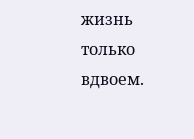жизнь только вдвоем.